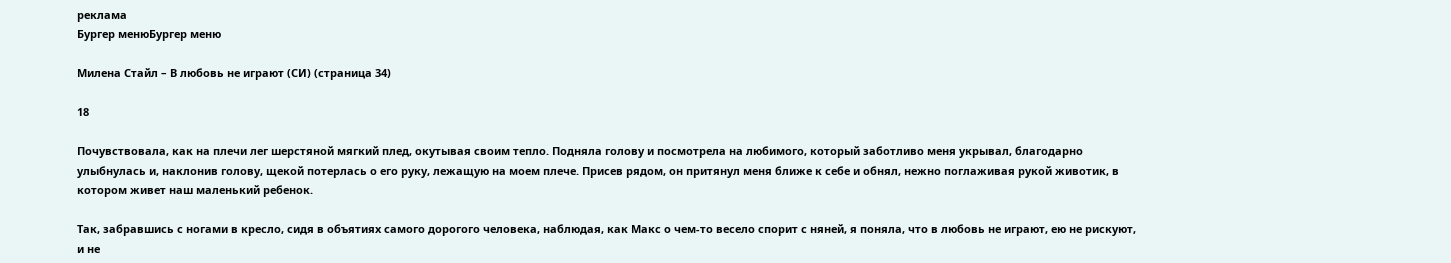реклама
Бургер менюБургер меню

Милена Стайл – В любовь не играют (СИ) (страница 34)

18

Почувствовала, как на плечи лег шерстяной мягкий плед, окутывая своим тепло. Подняла голову и посмотрела на любимого, который заботливо меня укрывал, благодарно улыбнулась и, наклонив голову, щекой потерлась о его руку, лежащую на моем плече. Присев рядом, он притянул меня ближе к себе и обнял, нежно поглаживая рукой животик, в котором живет наш маленький ребенок.

Так, забравшись с ногами в кресло, сидя в объятиях самого дорогого человека, наблюдая, как Макс о чем-то весело спорит с няней, я поняла, что в любовь не играют, ею не рискуют, и не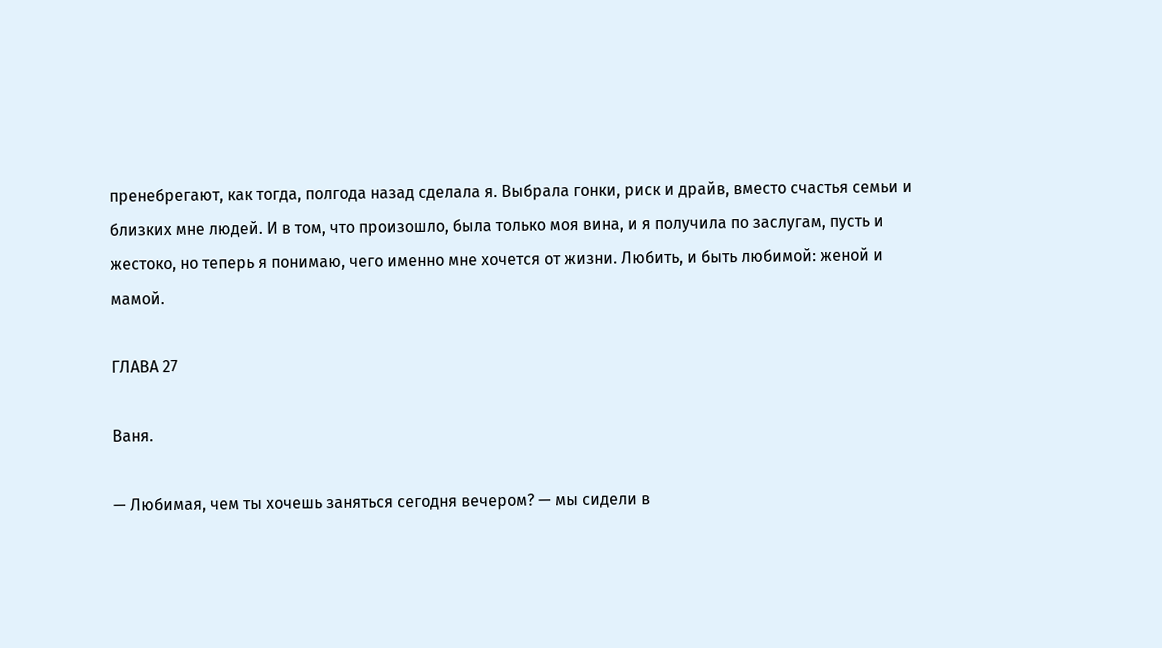пренебрегают, как тогда, полгода назад сделала я. Выбрала гонки, риск и драйв, вместо счастья семьи и близких мне людей. И в том, что произошло, была только моя вина, и я получила по заслугам, пусть и жестоко, но теперь я понимаю, чего именно мне хочется от жизни. Любить, и быть любимой: женой и мамой.

ГЛАВА 27

Ваня.

— Любимая, чем ты хочешь заняться сегодня вечером? — мы сидели в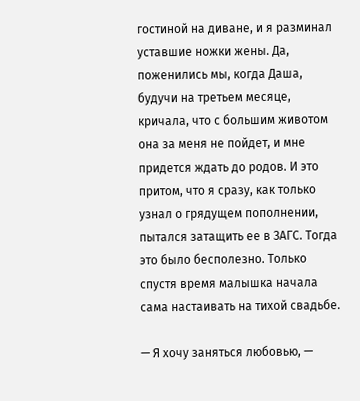гостиной на диване, и я разминал уставшие ножки жены. Да, поженились мы, когда Даша, будучи на третьем месяце, кричала, что с большим животом она за меня не пойдет, и мне придется ждать до родов. И это притом, что я сразу, как только узнал о грядущем пополнении, пытался затащить ее в ЗАГС. Тогда это было бесполезно. Только спустя время малышка начала сама настаивать на тихой свадьбе.

— Я хочу заняться любовью, —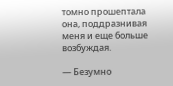томно прошептала она, поддразнивая меня и еще больше возбуждая.

— Безумно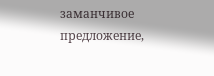заманчивое предложение,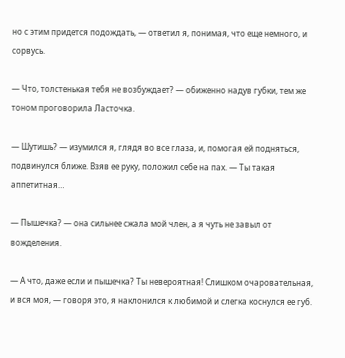но с этим придется подождать, — ответил я, понимая, что еще немного, и сорвусь.

— Что, толстенькая тебя не возбуждает? — обиженно надув губки, тем же тоном проговорила Ласточка.

— Шутишь? — изумился я, глядя во все глаза, и, помогая ей подняться, подвинулся ближе. Взяв ее руку, положил себе на пах. — Ты такая аппетитная…

— Пышечка? — она сильнее сжала мой член, а я чуть не завыл от вожделения.

— А что, даже если и пышечка? Ты невероятная! Слишком очаровательная, и вся моя, — говоря это, я наклонился к любимой и слегка коснулся ее губ.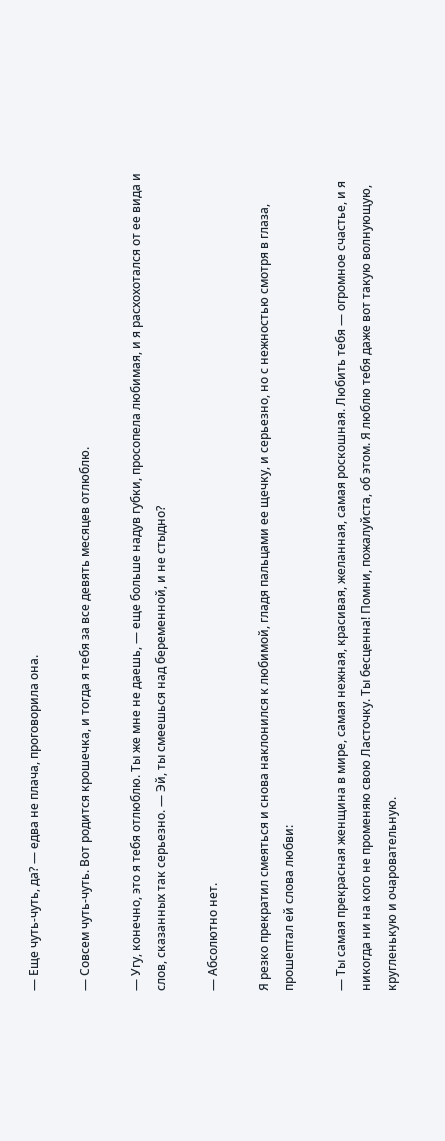— Еще чуть-чуть, да? — едва не плача, проговорила она.

— Совсем чуть-чуть. Вот родится крошечка, и тогда я тебя за все девять месяцев отлюблю.

— Угу, конечно, это я тебя отлюблю. Ты же мне не даешь, — еще больше надув губки, просопела любимая, и я расхохотался от ее вида и слов, сказанных так серьезно. — Эй, ты смеешься над беременной, и не стыдно?

— Абсолютно нет.

Я резко прекратил смеяться и снова наклонился к любимой, гладя пальцами ее щечку, и серьезно, но с нежностью смотря в глаза, прошептал ей слова любви:

— Ты самая прекрасная женщина в мире, самая нежная, красивая, желанная, самая роскошная. Любить тебя — огромное счастье, и я никогда ни на кого не променяю свою Ласточку. Ты бесценна! Помни, пожалуйста, об этом. Я люблю тебя даже вот такую волнующую, кругленькую и очаровательную.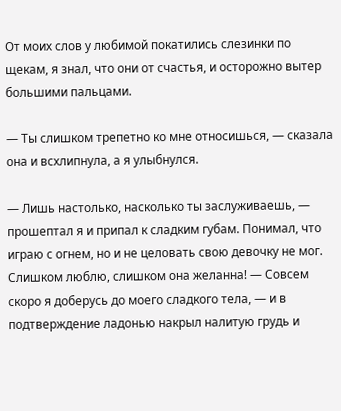От моих слов у любимой покатились слезинки по щекам, я знал, что они от счастья, и осторожно вытер большими пальцами.

— Ты слишком трепетно ко мне относишься, — сказала она и всхлипнула, а я улыбнулся.

— Лишь настолько, насколько ты заслуживаешь, — прошептал я и припал к сладким губам. Понимал, что играю с огнем, но и не целовать свою девочку не мог. Слишком люблю, слишком она желанна! — Совсем скоро я доберусь до моего сладкого тела, — и в подтверждение ладонью накрыл налитую грудь и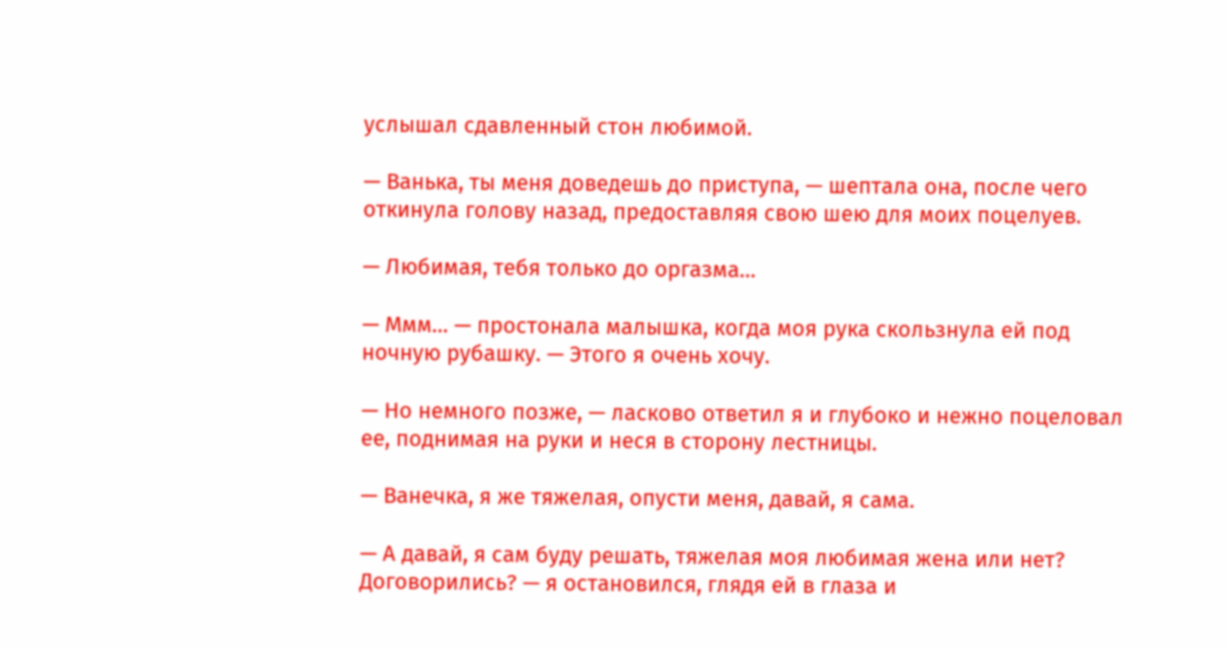услышал сдавленный стон любимой.

— Ванька, ты меня доведешь до приступа, — шептала она, после чего откинула голову назад, предоставляя свою шею для моих поцелуев.

— Любимая, тебя только до оргазма…

— Ммм… — простонала малышка, когда моя рука скользнула ей под ночную рубашку. — Этого я очень хочу.

— Но немного позже, — ласково ответил я и глубоко и нежно поцеловал ее, поднимая на руки и неся в сторону лестницы.

— Ванечка, я же тяжелая, опусти меня, давай, я сама.

— А давай, я сам буду решать, тяжелая моя любимая жена или нет? Договорились? — я остановился, глядя ей в глаза и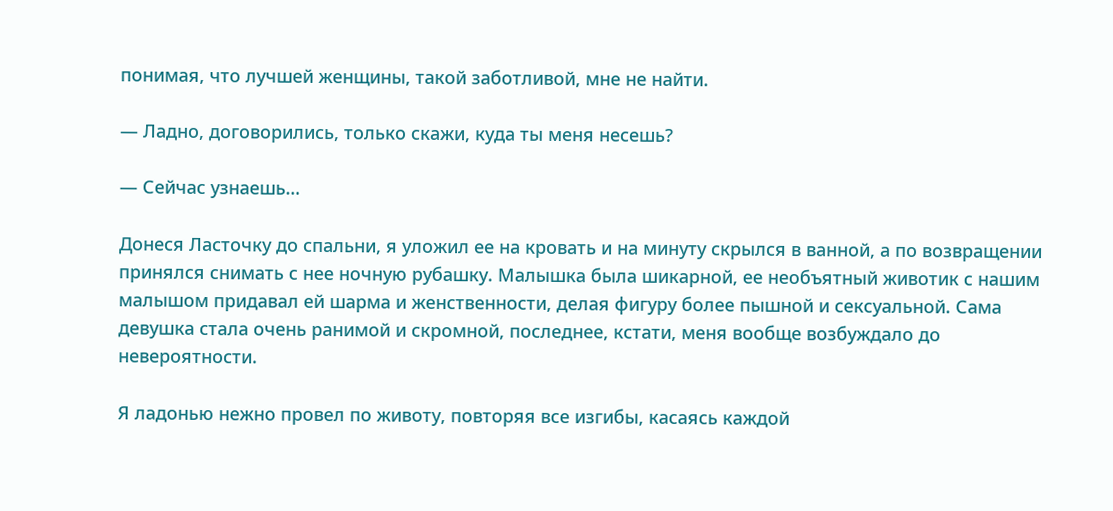понимая, что лучшей женщины, такой заботливой, мне не найти.

— Ладно, договорились, только скажи, куда ты меня несешь?

— Сейчас узнаешь…

Донеся Ласточку до спальни, я уложил ее на кровать и на минуту скрылся в ванной, а по возвращении принялся снимать с нее ночную рубашку. Малышка была шикарной, ее необъятный животик с нашим малышом придавал ей шарма и женственности, делая фигуру более пышной и сексуальной. Сама девушка стала очень ранимой и скромной, последнее, кстати, меня вообще возбуждало до невероятности.

Я ладонью нежно провел по животу, повторяя все изгибы, касаясь каждой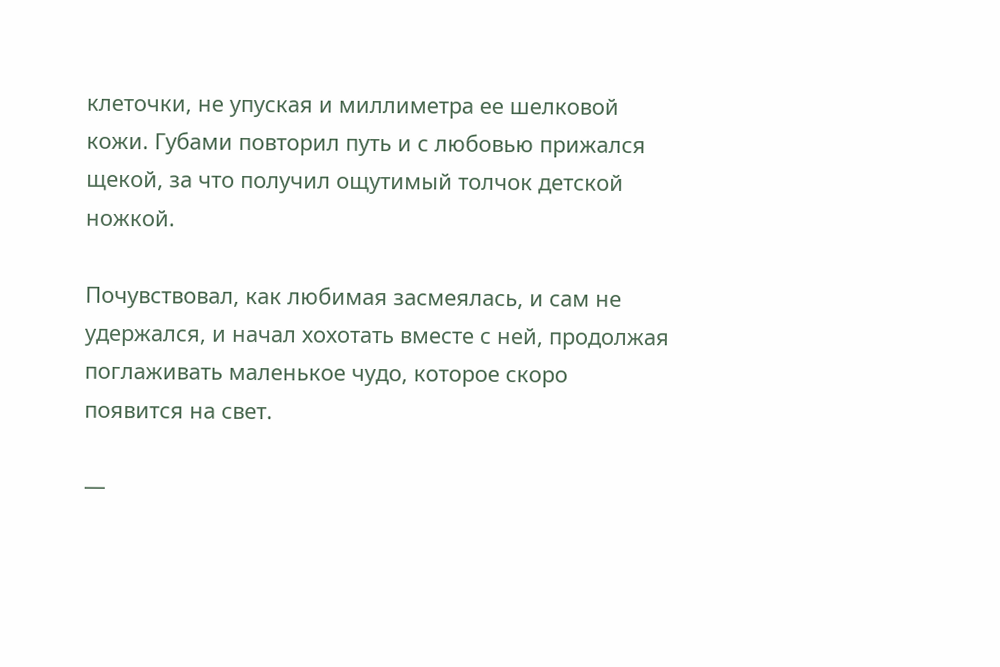клеточки, не упуская и миллиметра ее шелковой кожи. Губами повторил путь и с любовью прижался щекой, за что получил ощутимый толчок детской ножкой.

Почувствовал, как любимая засмеялась, и сам не удержался, и начал хохотать вместе с ней, продолжая поглаживать маленькое чудо, которое скоро появится на свет.

—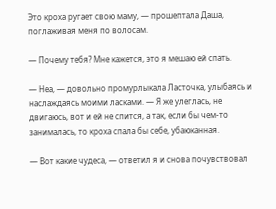Это кроха ругает свою маму, — прошептала Даша, поглаживая меня по волосам.

— Почему тебя? Мне кажется, это я мешаю ей спать.

— Неа, — довольно промурлыкала Ласточка, улыбаясь и наслаждаясь моими ласками. — Я же улеглась, не двигаюсь, вот и ей не спится, а так, если бы чем-то занималась, то кроха спала бы себе, убаюканная.

— Вот какие чудеса, — ответил я и снова почувствовал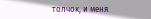толчок, и меня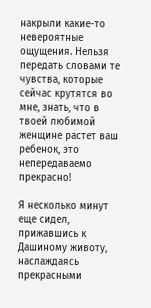накрыли какие-то невероятные ощущения. Нельзя передать словами те чувства, которые сейчас крутятся во мне, знать, что в твоей любимой женщине растет ваш ребенок, это непередаваемо прекрасно!

Я несколько минут еще сидел, прижавшись к Дашиному животу, наслаждаясь прекрасными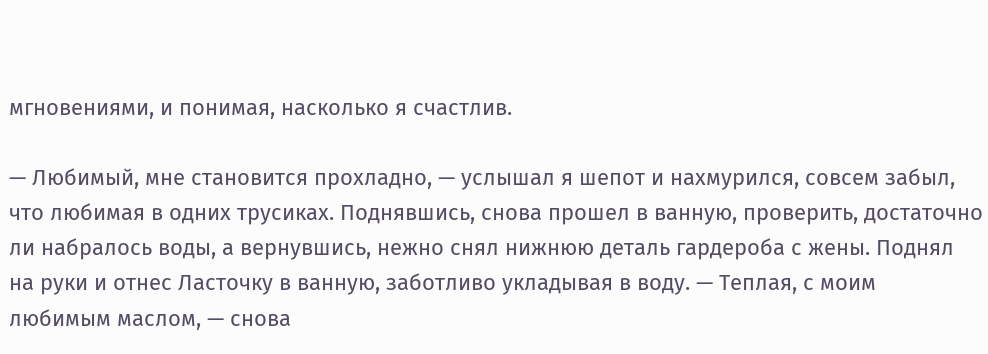мгновениями, и понимая, насколько я счастлив.

— Любимый, мне становится прохладно, — услышал я шепот и нахмурился, совсем забыл, что любимая в одних трусиках. Поднявшись, снова прошел в ванную, проверить, достаточно ли набралось воды, а вернувшись, нежно снял нижнюю деталь гардероба с жены. Поднял на руки и отнес Ласточку в ванную, заботливо укладывая в воду. — Теплая, с моим любимым маслом, — снова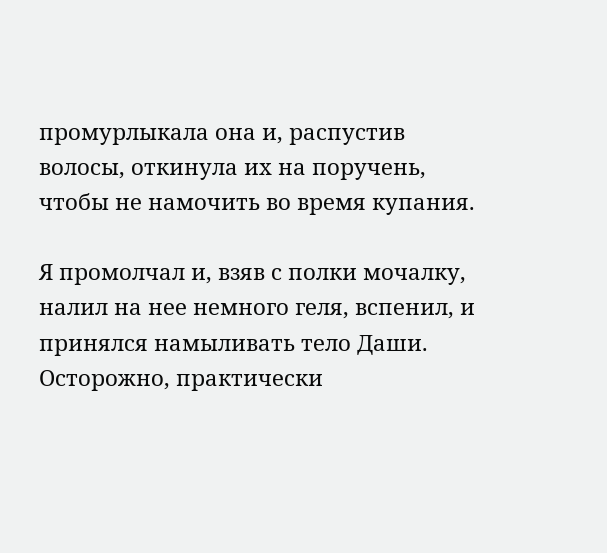промурлыкала она и, распустив волосы, откинула их на поручень, чтобы не намочить во время купания.

Я промолчал и, взяв с полки мочалку, налил на нее немного геля, вспенил, и принялся намыливать тело Даши. Осторожно, практически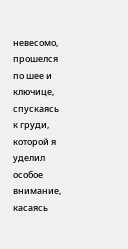невесомо, прошелся по шее и ключице, спускаясь к груди, которой я уделил особое внимание, касаясь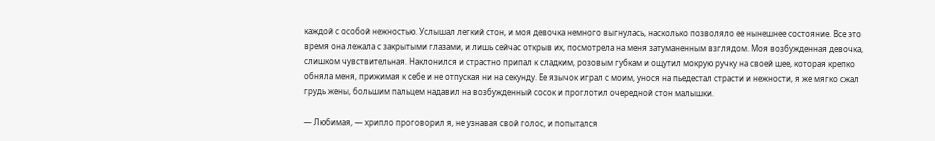каждой с особой нежностью. Услышал легкий стон, и моя девочка немного выгнулась, насколько позволяло ее нынешнее состояние. Все это время она лежала с закрытыми глазами, и лишь сейчас открыв их, посмотрела на меня затуманенным взглядом. Моя возбужденная девочка, слишком чувствительная. Наклонился и страстно припал к сладким, розовым губкам и ощутил мокрую ручку на своей шее, которая крепко обняла меня, прижимая к себе и не отпуская ни на секунду. Ее язычок играл с моим, унося на пьедестал страсти и нежности, я же мягко сжал грудь жены, большим пальцем надавил на возбужденный сосок и проглотил очередной стон малышки.

— Любимая, — хрипло проговорил я, не узнавая свой голос, и попытался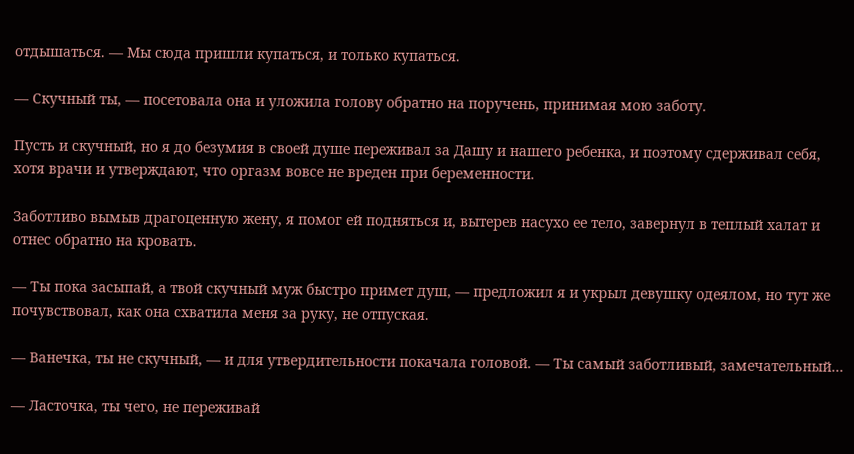отдышаться. — Мы сюда пришли купаться, и только купаться.

— Скучный ты, — посетовала она и уложила голову обратно на поручень, принимая мою заботу.

Пусть и скучный, но я до безумия в своей душе переживал за Дашу и нашего ребенка, и поэтому сдерживал себя, хотя врачи и утверждают, что оргазм вовсе не вреден при беременности.

Заботливо вымыв драгоценную жену, я помог ей подняться и, вытерев насухо ее тело, завернул в теплый халат и отнес обратно на кровать.

— Ты пока засыпай, а твой скучный муж быстро примет душ, — предложил я и укрыл девушку одеялом, но тут же почувствовал, как она схватила меня за руку, не отпуская.

— Ванечка, ты не скучный, — и для утвердительности покачала головой. — Ты самый заботливый, замечательный…

— Ласточка, ты чего, не переживай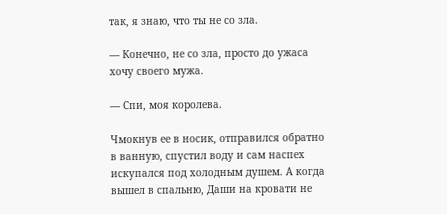так, я знаю, что ты не со зла.

— Конечно, не со зла, просто до ужаса хочу своего мужа.

— Спи, моя королева.

Чмокнув ее в носик, отправился обратно в ванную, спустил воду и сам наспех искупался под холодным душем. А когда вышел в спальню, Даши на кровати не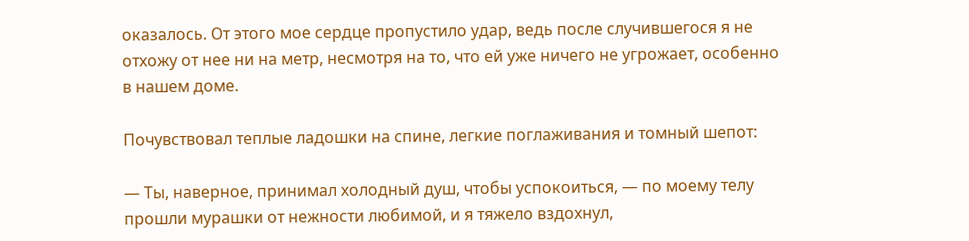оказалось. От этого мое сердце пропустило удар, ведь после случившегося я не отхожу от нее ни на метр, несмотря на то, что ей уже ничего не угрожает, особенно в нашем доме.

Почувствовал теплые ладошки на спине, легкие поглаживания и томный шепот:

— Ты, наверное, принимал холодный душ, чтобы успокоиться, — по моему телу прошли мурашки от нежности любимой, и я тяжело вздохнул,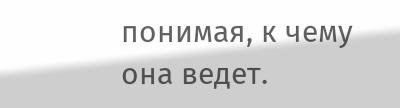понимая, к чему она ведет.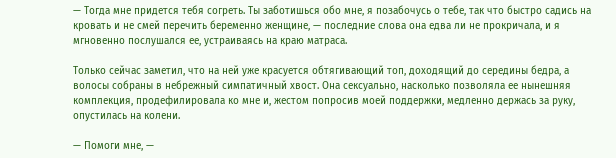— Тогда мне придется тебя согреть. Ты заботишься обо мне, я позабочусь о тебе, так что быстро садись на кровать и не смей перечить беременно женщине, — последние слова она едва ли не прокричала, и я мгновенно послушался ее, устраиваясь на краю матраса.

Только сейчас заметил, что на ней уже красуется обтягивающий топ, доходящий до середины бедра, а волосы собраны в небрежный симпатичный хвост. Она сексуально, насколько позволяла ее нынешняя комплекция, продефилировала ко мне и, жестом попросив моей поддержки, медленно держась за руку, опустилась на колени.

— Помоги мне, —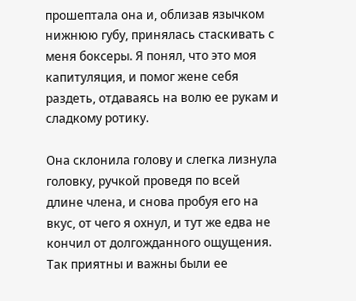прошептала она и, облизав язычком нижнюю губу, принялась стаскивать с меня боксеры. Я понял, что это моя капитуляция, и помог жене себя раздеть, отдаваясь на волю ее рукам и сладкому ротику.

Она склонила голову и слегка лизнула головку, ручкой проведя по всей длине члена, и снова пробуя его на вкус, от чего я охнул, и тут же едва не кончил от долгожданного ощущения. Так приятны и важны были ее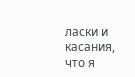ласки и касания, что я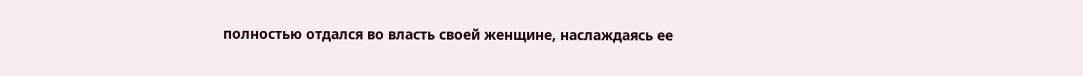полностью отдался во власть своей женщине, наслаждаясь ее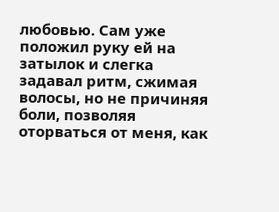любовью. Сам уже положил руку ей на затылок и слегка задавал ритм, сжимая волосы, но не причиняя боли, позволяя оторваться от меня, как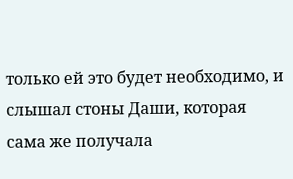только ей это будет необходимо, и слышал стоны Даши, которая сама же получала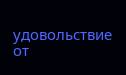удовольствие от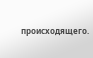происходящего.